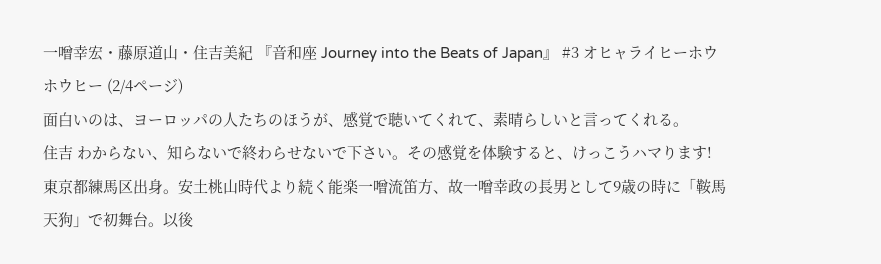一噌幸宏・藤原道山・住吉美紀 『音和座 Journey into the Beats of Japan』 #3 オヒャライヒーホウホウヒー (2/4ページ)
面白いのは、ヨーロッパの人たちのほうが、感覚で聴いてくれて、素晴らしいと言ってくれる。
住吉 わからない、知らないで終わらせないで下さい。その感覚を体験すると、けっこうハマります!
東京都練馬区出身。安土桃山時代より続く能楽一噌流笛方、故一噌幸政の長男として9歳の時に「鞍馬天狗」で初舞台。以後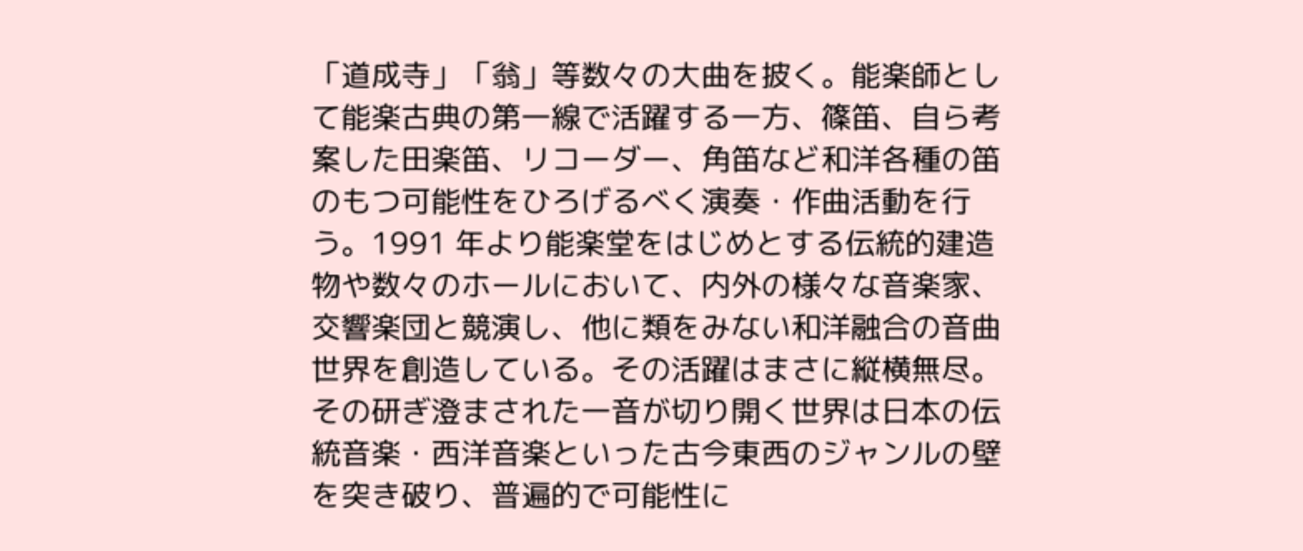「道成寺」「翁」等数々の大曲を披く。能楽師として能楽古典の第一線で活躍する一方、篠笛、自ら考案した田楽笛、リコーダー、角笛など和洋各種の笛のもつ可能性をひろげるべく演奏・作曲活動を行う。1991 年より能楽堂をはじめとする伝統的建造物や数々のホールにおいて、内外の様々な音楽家、交響楽団と競演し、他に類をみない和洋融合の音曲世界を創造している。その活躍はまさに縦横無尽。その研ぎ澄まされた一音が切り開く世界は日本の伝統音楽・西洋音楽といった古今東西のジャンルの壁を突き破り、普遍的で可能性に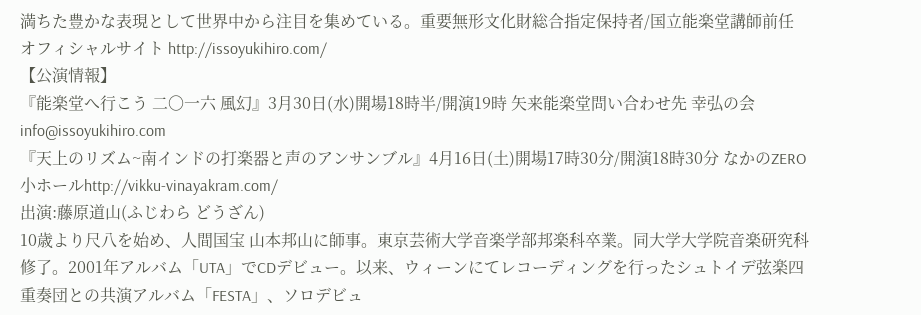満ちた豊かな表現として世界中から注目を集めている。重要無形文化財総合指定保持者/国立能楽堂講師前任
オフィシャルサイト http://issoyukihiro.com/
【公演情報】
『能楽堂へ行こう 二〇一六 風幻』3月30日(水)開場18時半/開演19時 矢来能楽堂問い合わせ先 幸弘の会info@issoyukihiro.com
『天上のリズム~南インドの打楽器と声のアンサンブル』4月16日(土)開場17時30分/開演18時30分 なかのZERO小ホールhttp://vikku-vinayakram.com/
出演:藤原道山(ふじわら どうざん)
10歳より尺八を始め、人間国宝 山本邦山に師事。東京芸術大学音楽学部邦楽科卒業。同大学大学院音楽研究科修了。2001年アルバム「UTA」でCDデビュー。以来、ウィーンにてレコーディングを行ったシュトイデ弦楽四重奏団との共演アルバム「FESTA」、ソロデビュ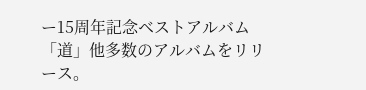ー15周年記念ベストアルバム「道」他多数のアルバムをリリース。